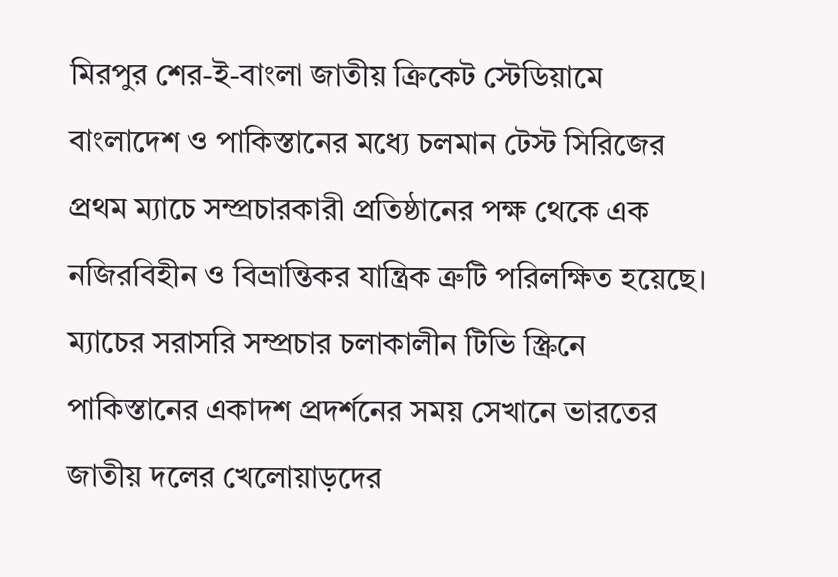মিরপুর শের-ই-বাংলা জাতীয় ক্রিকেট স্টেডিয়ামে বাংলাদেশ ও পাকিস্তানের মধ্যে চলমান টেস্ট সিরিজের প্রথম ম্যাচে সম্প্রচারকারী প্রতিষ্ঠানের পক্ষ থেকে এক নজিরবিহীন ও বিভ্রান্তিকর যান্ত্রিক ত্রুটি পরিলক্ষিত হয়েছে। ম্যাচের সরাসরি সম্প্রচার চলাকালীন টিভি স্ক্রিনে পাকিস্তানের একাদশ প্রদর্শনের সময় সেখানে ভারতের জাতীয় দলের খেলোয়াড়দের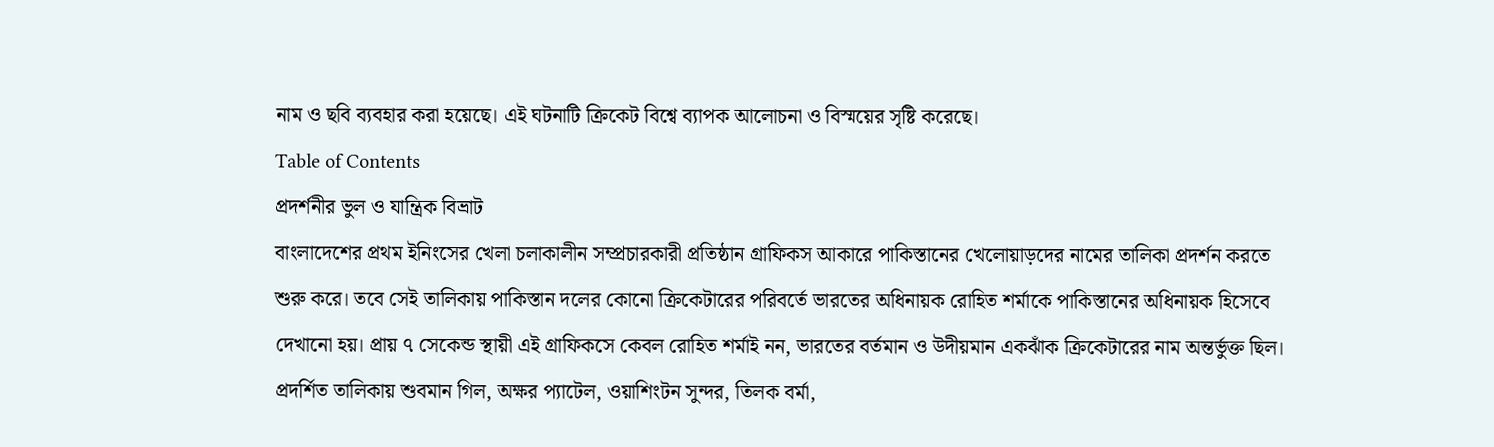নাম ও ছবি ব্যবহার করা হয়েছে। এই ঘটনাটি ক্রিকেট বিশ্বে ব্যাপক আলোচনা ও বিস্ময়ের সৃষ্টি করেছে।
Table of Contents
প্রদর্শনীর ভুল ও যান্ত্রিক বিভ্রাট
বাংলাদেশের প্রথম ইনিংসের খেলা চলাকালীন সম্প্রচারকারী প্রতিষ্ঠান গ্রাফিকস আকারে পাকিস্তানের খেলোয়াড়দের নামের তালিকা প্রদর্শন করতে শুরু করে। তবে সেই তালিকায় পাকিস্তান দলের কোনো ক্রিকেটারের পরিবর্তে ভারতের অধিনায়ক রোহিত শর্মাকে পাকিস্তানের অধিনায়ক হিসেবে দেখানো হয়। প্রায় ৭ সেকেন্ড স্থায়ী এই গ্রাফিকসে কেবল রোহিত শর্মাই নন, ভারতের বর্তমান ও উদীয়মান একঝাঁক ক্রিকেটারের নাম অন্তর্ভুক্ত ছিল। প্রদর্শিত তালিকায় শুবমান গিল, অক্ষর প্যাটেল, ওয়াশিংটন সুন্দর, তিলক বর্মা,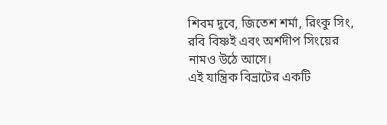শিবম দুবে, জিতেশ শর্মা, রিংকু সিং, রবি বিষ্ণই এবং অর্শদীপ সিংয়ের নামও উঠে আসে।
এই যান্ত্রিক বিভ্রাটের একটি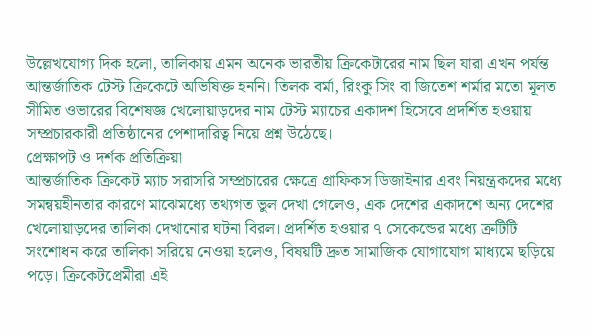উল্লেখযোগ্য দিক হলো, তালিকায় এমন অনেক ভারতীয় ক্রিকেটারের নাম ছিল যারা এখন পর্যন্ত আন্তর্জাতিক টেস্ট ক্রিকেটে অভিষিক্ত হননি। তিলক বর্মা, রিংকু সিং বা জিতেশ শর্মার মতো মূলত সীমিত ওভারের বিশেষজ্ঞ খেলোয়াড়দের নাম টেস্ট ম্যাচের একাদশ হিসেবে প্রদর্শিত হওয়ায় সম্প্রচারকারী প্রতিষ্ঠানের পেশাদারিত্ব নিয়ে প্রশ্ন উঠেছে।
প্রেক্ষাপট ও দর্শক প্রতিক্রিয়া
আন্তর্জাতিক ক্রিকেট ম্যাচ সরাসরি সম্প্রচারের ক্ষেত্রে গ্রাফিকস ডিজাইনার এবং নিয়ন্ত্রকদের মধ্যে সমন্বয়হীনতার কারণে মাঝেমধ্যে তথ্যগত ভুল দেখা গেলেও, এক দেশের একাদশে অন্য দেশের খেলোয়াড়দের তালিকা দেখানোর ঘটনা বিরল। প্রদর্শিত হওয়ার ৭ সেকেন্ডের মধ্যে ত্রুটিটি সংশোধন করে তালিকা সরিয়ে নেওয়া হলেও, বিষয়টি দ্রুত সামাজিক যোগাযোগ মাধ্যমে ছড়িয়ে পড়ে। ক্রিকেটপ্রেমীরা এই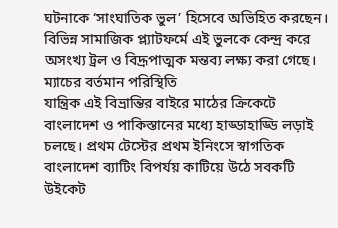ঘটনাকে ‘সাংঘাতিক ভুল’ হিসেবে অভিহিত করছেন। বিভিন্ন সামাজিক প্ল্যাটফর্মে এই ভুলকে কেন্দ্র করে অসংখ্য ট্রল ও বিদ্রূপাত্মক মন্তব্য লক্ষ্য করা গেছে।
ম্যাচের বর্তমান পরিস্থিতি
যান্ত্রিক এই বিভ্রান্তির বাইরে মাঠের ক্রিকেটে বাংলাদেশ ও পাকিস্তানের মধ্যে হাড্ডাহাড্ডি লড়াই চলছে। প্রথম টেস্টের প্রথম ইনিংসে স্বাগতিক বাংলাদেশ ব্যাটিং বিপর্যয় কাটিয়ে উঠে সবকটি উইকেট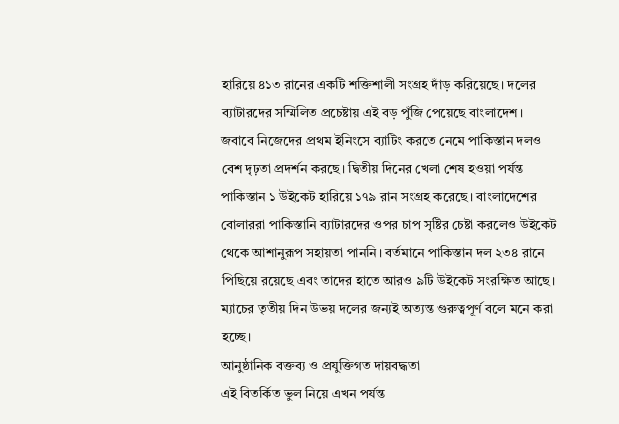হারিয়ে ৪১৩ রানের একটি শক্তিশালী সংগ্রহ দাঁড় করিয়েছে। দলের ব্যাটারদের সম্মিলিত প্রচেষ্টায় এই বড় পুঁজি পেয়েছে বাংলাদেশ।
জবাবে নিজেদের প্রথম ইনিংসে ব্যাটিং করতে নেমে পাকিস্তান দলও বেশ দৃঢ়তা প্রদর্শন করছে। দ্বিতীয় দিনের খেলা শেষ হওয়া পর্যন্ত পাকিস্তান ১ উইকেট হারিয়ে ১৭৯ রান সংগ্রহ করেছে। বাংলাদেশের বোলাররা পাকিস্তানি ব্যাটারদের ওপর চাপ সৃষ্টির চেষ্টা করলেও উইকেট থেকে আশানুরূপ সহায়তা পাননি। বর্তমানে পাকিস্তান দল ২৩৪ রানে পিছিয়ে রয়েছে এবং তাদের হাতে আরও ৯টি উইকেট সংরক্ষিত আছে। ম্যাচের তৃতীয় দিন উভয় দলের জন্যই অত্যন্ত গুরুত্বপূর্ণ বলে মনে করা হচ্ছে।
আনুষ্ঠানিক বক্তব্য ও প্রযুক্তিগত দায়বদ্ধতা
এই বিতর্কিত ভুল নিয়ে এখন পর্যন্ত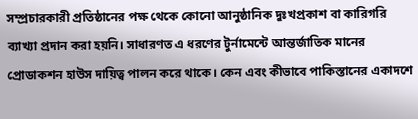সম্প্রচারকারী প্রতিষ্ঠানের পক্ষ থেকে কোনো আনুষ্ঠানিক দুঃখপ্রকাশ বা কারিগরি ব্যাখ্যা প্রদান করা হয়নি। সাধারণত এ ধরণের টুর্নামেন্টে আন্তর্জাতিক মানের প্রোডাকশন হাউস দায়িত্ব পালন করে থাকে। কেন এবং কীভাবে পাকিস্তানের একাদশে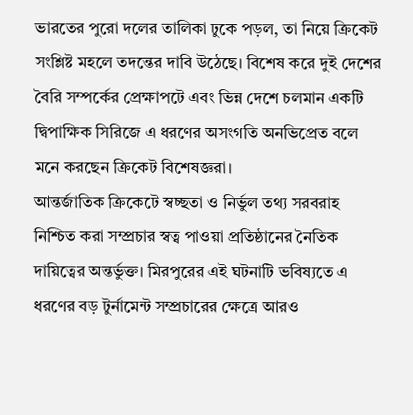ভারতের পুরো দলের তালিকা ঢুকে পড়ল, তা নিয়ে ক্রিকেট সংশ্লিষ্ট মহলে তদন্তের দাবি উঠেছে। বিশেষ করে দুই দেশের বৈরি সম্পর্কের প্রেক্ষাপটে এবং ভিন্ন দেশে চলমান একটি দ্বিপাক্ষিক সিরিজে এ ধরণের অসংগতি অনভিপ্রেত বলে মনে করছেন ক্রিকেট বিশেষজ্ঞরা।
আন্তর্জাতিক ক্রিকেটে স্বচ্ছতা ও নির্ভুল তথ্য সরবরাহ নিশ্চিত করা সম্প্রচার স্বত্ব পাওয়া প্রতিষ্ঠানের নৈতিক দায়িত্বের অন্তর্ভুক্ত। মিরপুরের এই ঘটনাটি ভবিষ্যতে এ ধরণের বড় টুর্নামেন্ট সম্প্রচারের ক্ষেত্রে আরও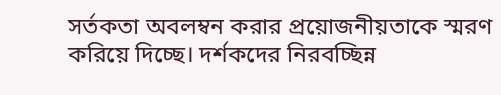সর্তকতা অবলম্বন করার প্রয়োজনীয়তাকে স্মরণ করিয়ে দিচ্ছে। দর্শকদের নিরবচ্ছিন্ন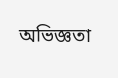অভিজ্ঞতা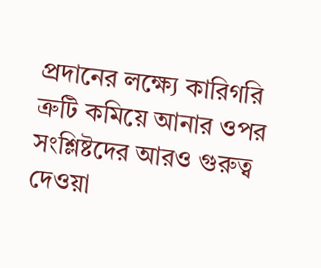প্রদানের লক্ষ্যে কারিগরি ত্রুটি কমিয়ে আনার ওপর সংশ্লিষ্টদের আরও গুরুত্ব দেওয়া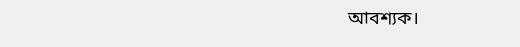আবশ্যক।